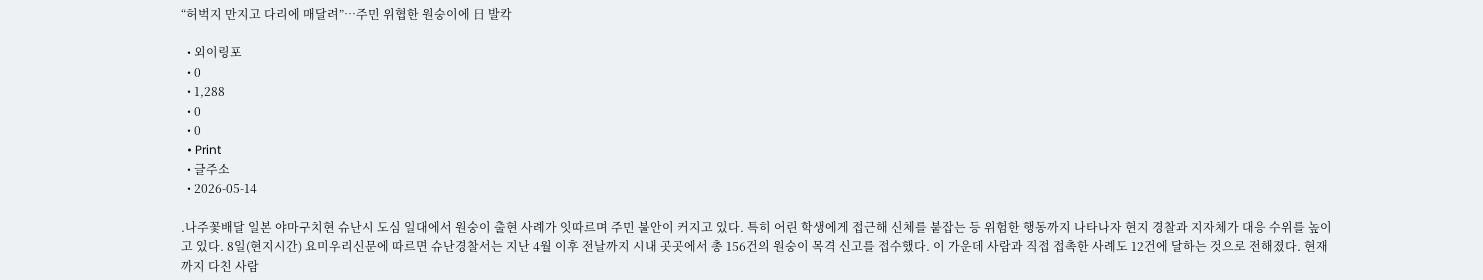“허벅지 만지고 다리에 매달려”…주민 위협한 원숭이에 日 발칵

  • 외이링포
  • 0
  • 1,288
  • 0
  • 0
  • Print
  • 글주소
  • 2026-05-14

.나주꽃배달 일본 야마구치현 슈난시 도심 일대에서 원숭이 출현 사례가 잇따르며 주민 불안이 커지고 있다. 특히 어린 학생에게 접근해 신체를 붙잡는 등 위험한 행동까지 나타나자 현지 경찰과 지자체가 대응 수위를 높이고 있다. 8일(현지시간) 요미우리신문에 따르면 슈난경찰서는 지난 4월 이후 전날까지 시내 곳곳에서 총 156건의 원숭이 목격 신고를 접수했다. 이 가운데 사람과 직접 접촉한 사례도 12건에 달하는 것으로 전해졌다. 현재까지 다친 사람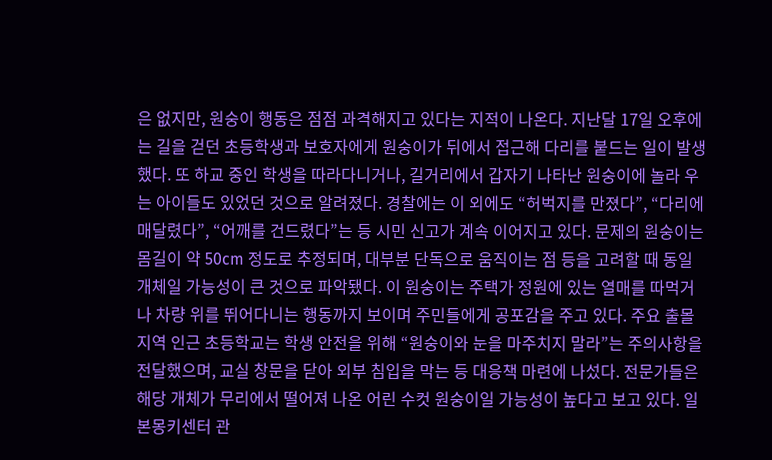은 없지만, 원숭이 행동은 점점 과격해지고 있다는 지적이 나온다. 지난달 17일 오후에는 길을 걷던 초등학생과 보호자에게 원숭이가 뒤에서 접근해 다리를 붙드는 일이 발생했다. 또 하교 중인 학생을 따라다니거나, 길거리에서 갑자기 나타난 원숭이에 놀라 우는 아이들도 있었던 것으로 알려졌다. 경찰에는 이 외에도 “허벅지를 만졌다”, “다리에 매달렸다”, “어깨를 건드렸다”는 등 시민 신고가 계속 이어지고 있다. 문제의 원숭이는 몸길이 약 50cm 정도로 추정되며, 대부분 단독으로 움직이는 점 등을 고려할 때 동일 개체일 가능성이 큰 것으로 파악됐다. 이 원숭이는 주택가 정원에 있는 열매를 따먹거나 차량 위를 뛰어다니는 행동까지 보이며 주민들에게 공포감을 주고 있다. 주요 출몰 지역 인근 초등학교는 학생 안전을 위해 “원숭이와 눈을 마주치지 말라”는 주의사항을 전달했으며, 교실 창문을 닫아 외부 침입을 막는 등 대응책 마련에 나섰다. 전문가들은 해당 개체가 무리에서 떨어져 나온 어린 수컷 원숭이일 가능성이 높다고 보고 있다. 일본몽키센터 관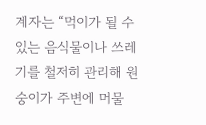계자는 “먹이가 될 수 있는 음식물이나 쓰레기를 철저히 관리해 원숭이가 주변에 머물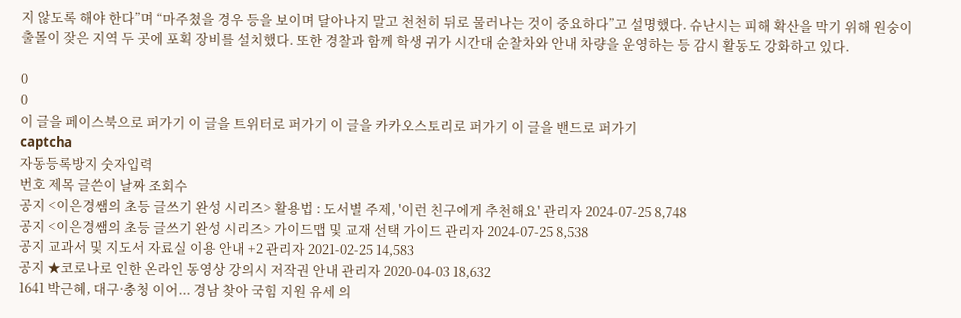지 않도록 해야 한다”며 “마주쳤을 경우 등을 보이며 달아나지 말고 천천히 뒤로 물러나는 것이 중요하다”고 설명했다. 슈난시는 피해 확산을 막기 위해 원숭이 출몰이 잦은 지역 두 곳에 포획 장비를 설치했다. 또한 경찰과 함께 학생 귀가 시간대 순찰차와 안내 차량을 운영하는 등 감시 활동도 강화하고 있다.

0
0
이 글을 페이스북으로 퍼가기 이 글을 트위터로 퍼가기 이 글을 카카오스토리로 퍼가기 이 글을 밴드로 퍼가기
captcha
자동등록방지 숫자입력
번호 제목 글쓴이 날짜 조회수
공지 <이은경쌤의 초등 글쓰기 완성 시리즈> 활용법 : 도서별 주제, '이런 친구에게 추천해요' 관리자 2024-07-25 8,748
공지 <이은경쌤의 초등 글쓰기 완성 시리즈> 가이드맵 및 교재 선택 가이드 관리자 2024-07-25 8,538
공지 교과서 및 지도서 자료실 이용 안내 +2 관리자 2021-02-25 14,583
공지 ★코로나로 인한 온라인 동영상 강의시 저작권 안내 관리자 2020-04-03 18,632
1641 박근혜, 대구·충청 이어... 경남 찾아 국힘 지원 유세 의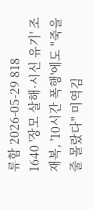류함 2026-05-29 818
1640 '장모 살해·시신 유기' 조재복, '10시간 폭행'에도 "죽을 줄 몰랐다" 미역김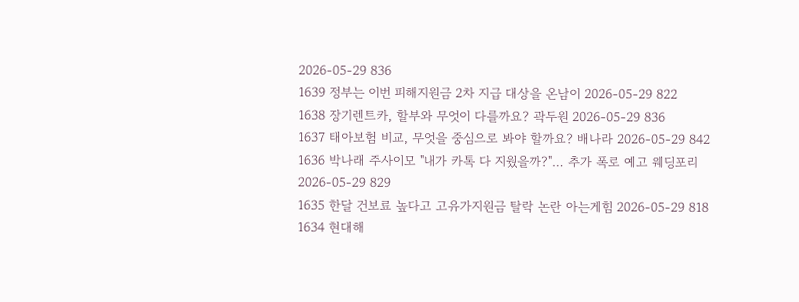2026-05-29 836
1639 정부는 이번 피해지원금 2차 지급 대상을 온남이 2026-05-29 822
1638 장기렌트카, 할부와 무엇이 다를까요? 곽두원 2026-05-29 836
1637 태아보험 비교, 무엇을 중심으로 봐야 할까요? 배나라 2026-05-29 842
1636 박나래 주사이모 "내가 카톡 다 지웠을까?"… 추가 폭로 예고 웨딩포리 2026-05-29 829
1635 한달 건보료 높다고 고유가지원금 탈락 논란 아는게힘 2026-05-29 818
1634 현대해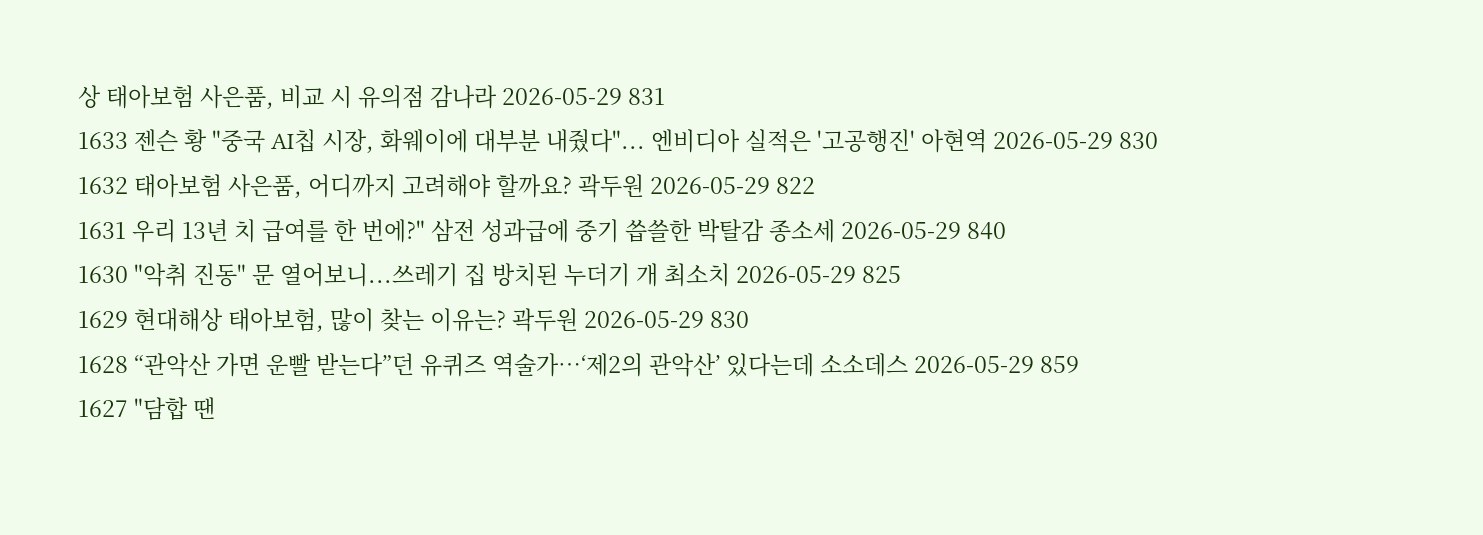상 태아보험 사은품, 비교 시 유의점 감나라 2026-05-29 831
1633 젠슨 황 "중국 AI칩 시장, 화웨이에 대부분 내줬다"... 엔비디아 실적은 '고공행진' 아현역 2026-05-29 830
1632 태아보험 사은품, 어디까지 고려해야 할까요? 곽두원 2026-05-29 822
1631 우리 13년 치 급여를 한 번에?" 삼전 성과급에 중기 씁쓸한 박탈감 종소세 2026-05-29 840
1630 "악취 진동" 문 열어보니...쓰레기 집 방치된 누더기 개 최소치 2026-05-29 825
1629 현대해상 태아보험, 많이 찾는 이유는? 곽두원 2026-05-29 830
1628 “관악산 가면 운빨 받는다”던 유퀴즈 역술가…‘제2의 관악산’ 있다는데 소소데스 2026-05-29 859
1627 "담합 땐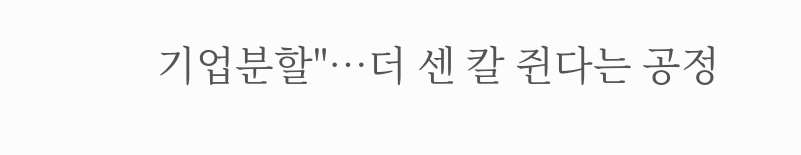기업분할"…더 센 칼 쥔다는 공정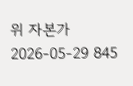위 자본가 2026-05-29 845